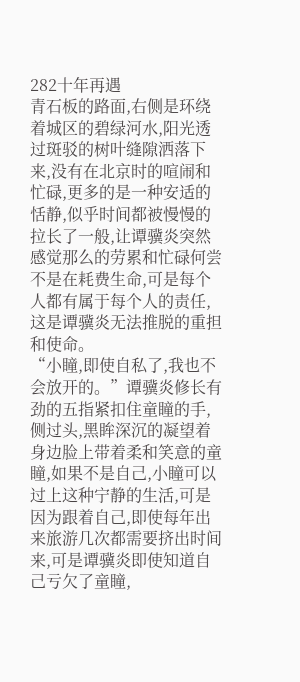282十年再遇
青石板的路面,右侧是环绕着城区的碧绿河水,阳光透过斑驳的树叶缝隙洒落下来,没有在北京时的喧闹和忙碌,更多的是一种安适的恬静,似乎时间都被慢慢的拉长了一般,让谭骥炎突然感觉那么的劳累和忙碌何尝不是在耗费生命,可是每个人都有属于每个人的责任,这是谭骥炎无法推脱的重担和使命。
“小瞳,即使自私了,我也不会放开的。”谭骥炎修长有劲的五指紧扣住童瞳的手,侧过头,黑眸深沉的凝望着身边脸上带着柔和笑意的童瞳,如果不是自己,小瞳可以过上这种宁静的生活,可是因为跟着自己,即使每年出来旅游几次都需要挤出时间来,可是谭骥炎即使知道自己亏欠了童瞳,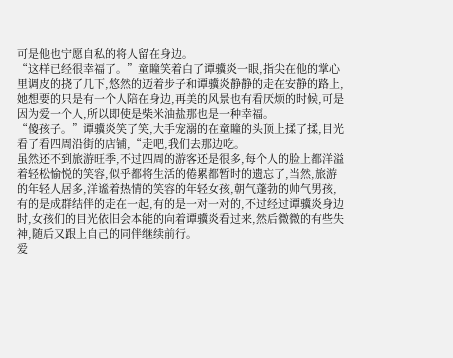可是他也宁愿自私的将人留在身边。
“这样已经很幸福了。”童瞳笑着白了谭骥炎一眼,指尖在他的掌心里调皮的挠了几下,悠然的迈着步子和谭骥炎静静的走在安静的路上,她想要的只是有一个人陪在身边,再美的风景也有看厌烦的时候,可是因为爱一个人,所以即使是柴米油盐那也是一种幸福。
“傻孩子。”谭骥炎笑了笑,大手宠溺的在童瞳的头顶上揉了揉,目光看了看四周沿街的店铺,“走吧,我们去那边吃。
虽然还不到旅游旺季,不过四周的游客还是很多,每个人的脸上都洋溢着轻松愉悦的笑容,似乎都将生活的倦累都暂时的遗忘了,当然,旅游的年轻人居多,洋谧着热情的笑容的年轻女孩,朝气蓬勃的帅气男孩,有的是成群结伴的走在一起,有的是一对一对的,不过经过谭骥炎身边时,女孩们的目光依旧会本能的向着谭骥炎看过来,然后微微的有些失神,随后又跟上自己的同伴继续前行。
爱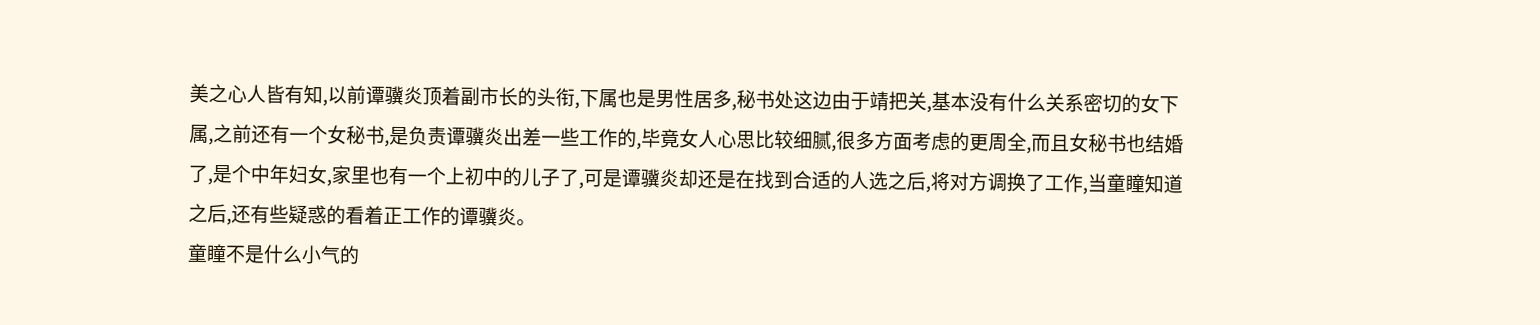美之心人皆有知,以前谭骥炎顶着副市长的头衔,下属也是男性居多,秘书处这边由于靖把关,基本没有什么关系密切的女下属,之前还有一个女秘书,是负责谭骥炎出差一些工作的,毕竟女人心思比较细腻,很多方面考虑的更周全,而且女秘书也结婚了,是个中年妇女,家里也有一个上初中的儿子了,可是谭骥炎却还是在找到合适的人选之后,将对方调换了工作,当童瞳知道之后,还有些疑惑的看着正工作的谭骥炎。
童瞳不是什么小气的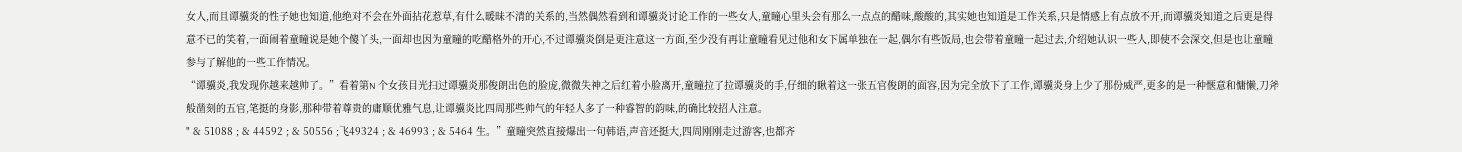女人,而且谭骥炎的性子她也知道,他绝对不会在外面拈花惹草,有什么暖昧不清的关系的,当然偶然看到和谭骥炎讨论工作的一些女人,童瞳心里头会有那么一点点的醋味,酸酸的,其实她也知道是工作关系,只是情感上有点放不开,而谭骥炎知道之后更是得意不已的笑着,一面闹着童瞳说是她个傻丫头,一面却也因为童瞳的吃醋格外的开心,不过谭骥炎倒是更注意这一方面,至少没有再让童瞳看见过他和女下属单独在一起,偶尔有些饭局,也会带着童瞳一起过去,介绍她认识一些人,即使不会深交,但是也让童瞳参与了解他的一些工作情况。
“谭骥炎,我发现你越来越帅了。”看着第N 个女孩目光扫过谭骥炎那俊朗出色的脸庞,微微失神之后红着小脸离开,童瞳拉了拉谭骥炎的手,仔细的瞅着这一张五官俊朗的面容,因为完全放下了工作,谭骥炎身上少了那份威严,更多的是一种惬意和慵懒,刀斧般凿刻的五官,笔挺的身影,那种带着尊贵的庸顺优雅气息,让谭骥炎比四周那些帅气的年轻人多了一种睿智的韵味,的确比较招人注意。
" & 51088 ; & 44592 ; & 50556 ;飞49324 ; & 46993 ; & 5464 生。”童瞳突然直接爆出一句韩语,声音还挺大,四周刚刚走过游客,也都齐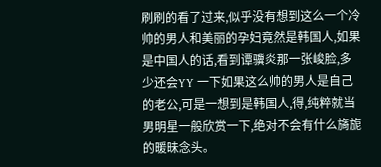刷刷的看了过来,似乎没有想到这么一个冷帅的男人和美丽的孕妇竟然是韩国人,如果是中国人的话,看到谭骥炎那一张峻脸,多少还会YY 一下如果这么帅的男人是自己的老公,可是一想到是韩国人,得,纯粹就当男明星一般欣赏一下,绝对不会有什么旖旎的暖昧念头。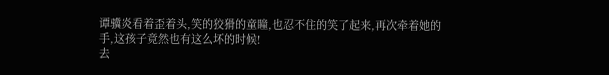谭骥炎看着歪着头,笑的狡猾的童瞳,也忍不住的笑了起来,再次牵着她的手,这孩子竟然也有这么坏的时候!
去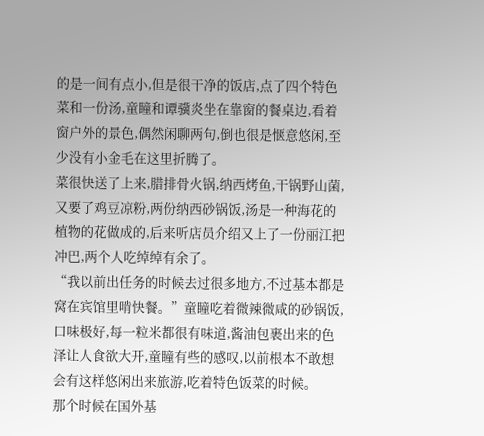的是一间有点小,但是很干净的饭店,点了四个特色菜和一份汤,童瞳和谭骥炎坐在靠窗的餐桌边,看着窗户外的景色,偶然闲聊两句,倒也很是惬意悠闲,至少没有小金毛在这里折腾了。
菜很快送了上来,腊排骨火锅,纳西烤鱼,干锅野山菌,又要了鸡豆凉粉,两份纳西砂锅饭,汤是一种海花的植物的花做成的,后来听店员介绍又上了一份丽江把冲巴,两个人吃绰绰有余了。
“我以前出任务的时候去过很多地方,不过基本都是窝在宾馆里啃快餐。”童瞳吃着微辣微咸的砂锅饭,口味极好,每一粒米都很有味道,酱油包裹出来的色泽让人食欲大开,童瞳有些的感叹,以前根本不敢想会有这样悠闲出来旅游,吃着特色饭菜的时候。
那个时候在国外基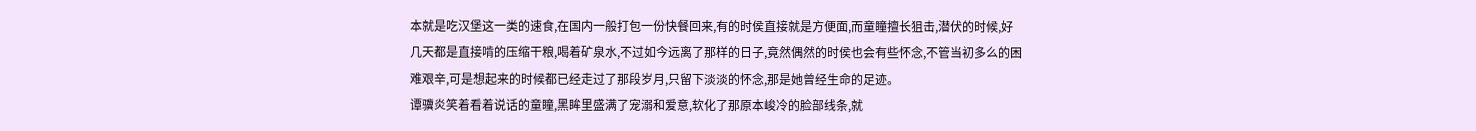本就是吃汉堡这一类的速食,在国内一般打包一份快餐回来,有的时侯直接就是方便面,而童瞳擅长狙击,潜伏的时候,好几天都是直接啃的压缩干粮,喝着矿泉水,不过如今远离了那样的日子,竟然偶然的时侯也会有些怀念,不管当初多么的困难艰辛,可是想起来的时候都已经走过了那段岁月,只留下淡淡的怀念,那是她曾经生命的足迹。
谭骥炎笑着看着说话的童瞳,黑眸里盛满了宠溺和爱意,软化了那原本峻冷的脸部线条,就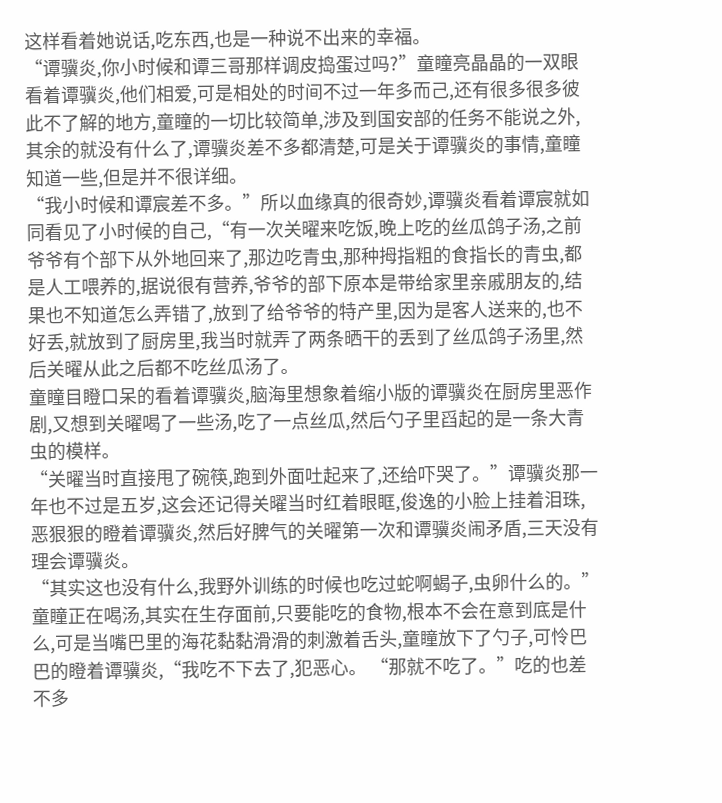这样看着她说话,吃东西,也是一种说不出来的幸福。
“谭骥炎,你小时候和谭三哥那样调皮捣蛋过吗?”童瞳亮晶晶的一双眼看着谭骥炎,他们相爱,可是相处的时间不过一年多而己,还有很多很多彼此不了解的地方,童瞳的一切比较简单,涉及到国安部的任务不能说之外,其余的就没有什么了,谭骥炎差不多都清楚,可是关于谭骥炎的事情,童瞳知道一些,但是并不很详细。
“我小时候和谭宸差不多。”所以血缘真的很奇妙,谭骥炎看着谭宸就如同看见了小时候的自己,“有一次关曜来吃饭,晚上吃的丝瓜鸽子汤,之前爷爷有个部下从外地回来了,那边吃青虫,那种拇指粗的食指长的青虫,都是人工喂养的,据说很有营养,爷爷的部下原本是带给家里亲戚朋友的,结果也不知道怎么弄错了,放到了给爷爷的特产里,因为是客人送来的,也不好丢,就放到了厨房里,我当时就弄了两条晒干的丢到了丝瓜鸽子汤里,然后关曜从此之后都不吃丝瓜汤了。
童瞳目瞪口呆的看着谭骥炎,脑海里想象着缩小版的谭骥炎在厨房里恶作剧,又想到关曜喝了一些汤,吃了一点丝瓜,然后勺子里舀起的是一条大青虫的模样。
“关曜当时直接甩了碗筷,跑到外面吐起来了,还给吓哭了。”谭骥炎那一年也不过是五岁,这会还记得关曜当时红着眼眶,俊逸的小脸上挂着泪珠,恶狠狠的瞪着谭骥炎,然后好脾气的关曜第一次和谭骥炎闹矛盾,三天没有理会谭骥炎。
“其实这也没有什么,我野外训练的时候也吃过蛇啊蝎子,虫卵什么的。”童瞳正在喝汤,其实在生存面前,只要能吃的食物,根本不会在意到底是什么,可是当嘴巴里的海花黏黏滑滑的刺激着舌头,童瞳放下了勺子,可怜巴巴的瞪着谭骥炎,“我吃不下去了,犯恶心。 “那就不吃了。”吃的也差不多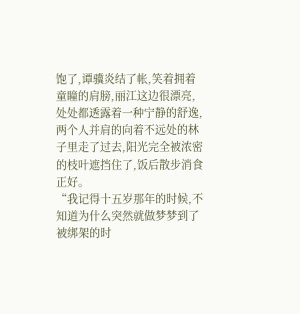饱了,谭骥炎结了帐,笑着拥着童瞳的肩膀,丽江这边很漂亮,处处都透露着一种宁静的舒逸,两个人并肩的向着不远处的林子里走了过去,阳光完全被浓密的枝叶遮挡住了,饭后散步消食正好。
“我记得十五岁那年的时候,不知道为什么突然就做梦梦到了被绑架的时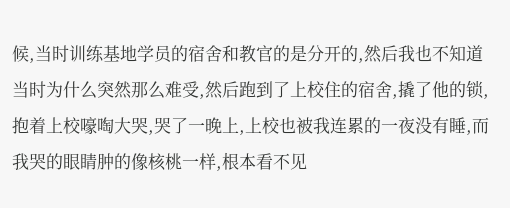候,当时训练基地学员的宿舍和教官的是分开的,然后我也不知道当时为什么突然那么难受,然后跑到了上校住的宿舍,撬了他的锁,抱着上校嚎啕大哭,哭了一晚上,上校也被我连累的一夜没有睡,而我哭的眼睛肿的像核桃一样,根本看不见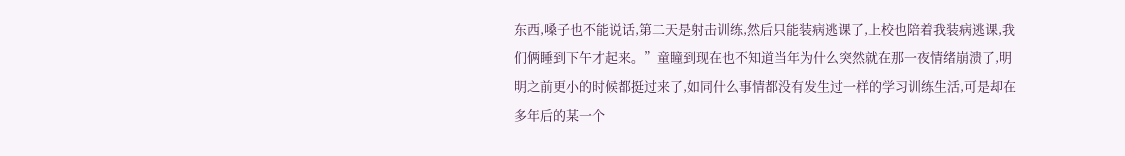东西,嗓子也不能说话,第二天是射击训练,然后只能装病逃课了,上校也陪着我装病逃课,我们俩睡到下午才起来。”童瞳到现在也不知道当年为什么突然就在那一夜情绪崩溃了,明明之前更小的时候都挺过来了,如同什么事情都没有发生过一样的学习训练生活,可是却在多年后的某一个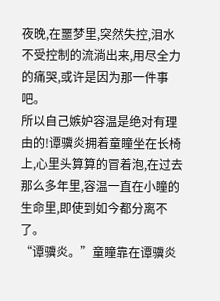夜晚,在噩梦里,突然失控,泪水不受控制的流淌出来,用尽全力的痛哭,或许是因为那一件事吧。
所以自己嫉妒容温是绝对有理由的!谭骥炎拥着童瞳坐在长椅上,心里头算算的冒着泡,在过去那么多年里,容温一直在小瞳的生命里,即使到如今都分离不了。
“谭骥炎。”童瞳靠在谭骥炎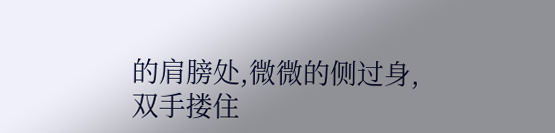的肩膀处,微微的侧过身,双手搂住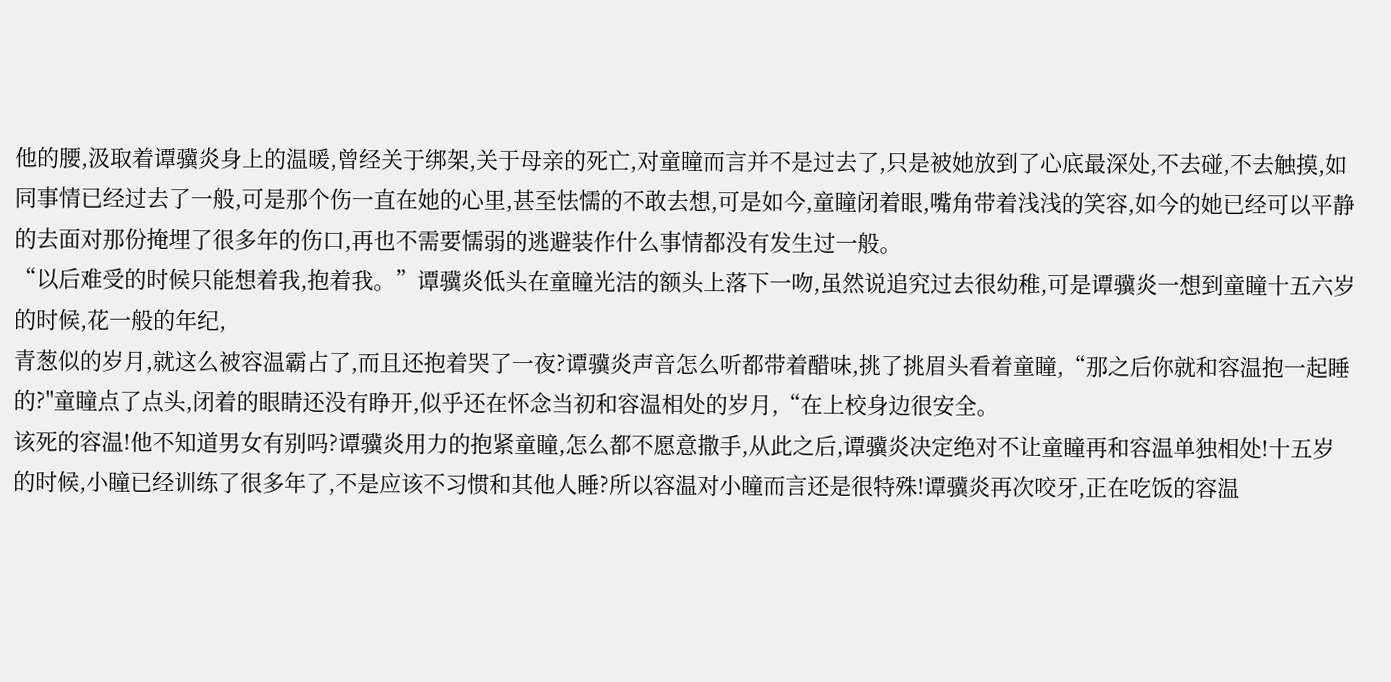他的腰,汲取着谭骥炎身上的温暖,曾经关于绑架,关于母亲的死亡,对童瞳而言并不是过去了,只是被她放到了心底最深处,不去碰,不去触摸,如同事情已经过去了一般,可是那个伤一直在她的心里,甚至怯懦的不敢去想,可是如今,童瞳闭着眼,嘴角带着浅浅的笑容,如今的她已经可以平静的去面对那份掩埋了很多年的伤口,再也不需要懦弱的逃避装作什么事情都没有发生过一般。
“以后难受的时候只能想着我,抱着我。”谭骥炎低头在童瞳光洁的额头上落下一吻,虽然说追究过去很幼稚,可是谭骥炎一想到童瞳十五六岁的时候,花一般的年纪,
青葱似的岁月,就这么被容温霸占了,而且还抱着哭了一夜?谭骥炎声音怎么听都带着醋味,挑了挑眉头看着童瞳,“那之后你就和容温抱一起睡的?"童瞳点了点头,闭着的眼睛还没有睁开,似乎还在怀念当初和容温相处的岁月,“在上校身边很安全。
该死的容温!他不知道男女有别吗?谭骥炎用力的抱紧童瞳,怎么都不愿意撒手,从此之后,谭骥炎决定绝对不让童瞳再和容温单独相处!十五岁的时候,小瞳已经训练了很多年了,不是应该不习惯和其他人睡?所以容温对小瞳而言还是很特殊!谭骥炎再次咬牙,正在吃饭的容温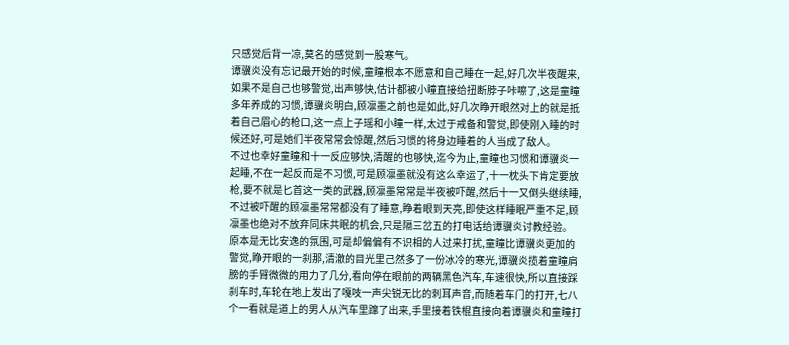只感觉后背一凉,莫名的感觉到一股寒气。
谭骥炎没有忘记最开始的时候,童瞳根本不愿意和自己睡在一起,好几次半夜醒来,如果不是自己也够警觉,出声够快,估计都被小瞳直接给扭断脖子咔嚓了,这是童瞳多年养成的习惯,谭骥炎明白,顾凛墨之前也是如此,好几次睁开眼然对上的就是抵着自己眉心的枪口,这一点上子瑶和小瞳一样,太过于戒备和警觉,即使刚入睡的时候还好,可是她们半夜常常会惊醒,然后习惯的将身边睡着的人当成了敌人。
不过也幸好童瞳和十一反应够快,清醒的也够快,迄今为止,童瞳也习惯和谭骥炎一起睡,不在一起反而是不习惯,可是顾凛墨就没有这么幸运了,十一枕头下肯定要放枪,要不就是匕首这一类的武器,顾凛墨常常是半夜被吓醒,然后十一又倒头继续睡,不过被吓醒的顾凛墨常常都没有了睡意,睁着眼到天亮,即使这样睡眠严重不足,顾凛墨也绝对不放弃同床共眠的机会,只是隔三岔五的打电话给谭骥炎讨教经验。
原本是无比安逸的氛围,可是却偏偏有不识相的人过来打扰,童瞳比谭骥炎更加的警觉,睁开眼的一刹那,清澈的目光里己然多了一份冰冷的寒光,谭骥炎揽着童瞳肩膀的手臂微微的用力了几分,看向停在眼前的两辆黑色汽车,车速很快,所以直接踩刹车时,车轮在地上发出了嘎吱一声尖锐无比的刺耳声音,而随着车门的打开,七八个一看就是道上的男人从汽车里蹿了出来,手里接着铁棍直接向着谭骥炎和童瞳打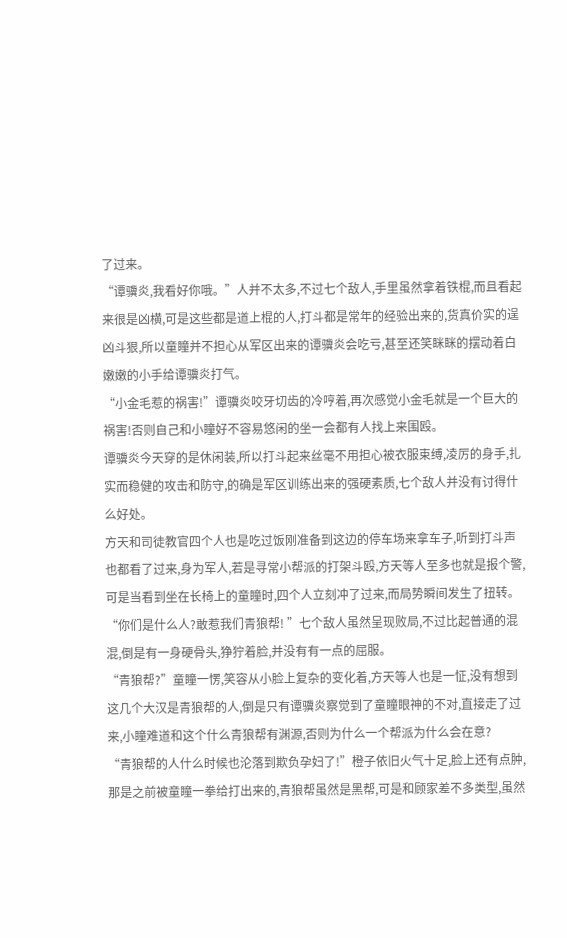了过来。
“谭骥炎,我看好你哦。”人并不太多,不过七个敌人,手里虽然拿着铁棍,而且看起来很是凶横,可是这些都是道上棍的人,打斗都是常年的经验出来的,货真价实的逞凶斗狠,所以童瞳并不担心从军区出来的谭骥炎会吃亏,甚至还笑眯眯的摆动着白嫩嫩的小手给谭骥炎打气。
“小金毛惹的祸害!”谭骥炎咬牙切齿的冷哼着,再次感觉小金毛就是一个巨大的祸害!否则自己和小瞳好不容易悠闲的坐一会都有人找上来围殴。
谭骥炎今天穿的是休闲装,所以打斗起来丝毫不用担心被衣服束缚,凌厉的身手,扎实而稳健的攻击和防守,的确是军区训练出来的强硬素质,七个敌人并没有讨得什么好处。
方天和司徒教官四个人也是吃过饭刚准备到这边的停车场来拿车子,听到打斗声也都看了过来,身为军人,若是寻常小帮派的打架斗殴,方天等人至多也就是报个警,可是当看到坐在长椅上的童瞳时,四个人立刻冲了过来,而局势瞬间发生了扭转。
“你们是什么人?敢惹我们青狼帮! ”七个敌人虽然呈现败局,不过比起普通的混混,倒是有一身硬骨头,狰狞着脸,并没有有一点的屈服。
“青狼帮?”童瞳一愣,笑容从小脸上复杂的变化着,方天等人也是一怔,没有想到这几个大汉是青狼帮的人,倒是只有谭骥炎察觉到了童瞳眼神的不对,直接走了过来,小瞳难道和这个什么青狼帮有渊源,否则为什么一个帮派为什么会在意?
“青狼帮的人什么时候也沦落到欺负孕妇了!”橙子依旧火气十足,脸上还有点肿,那是之前被童瞳一拳给打出来的,青狼帮虽然是黑帮,可是和顾家差不多类型,虽然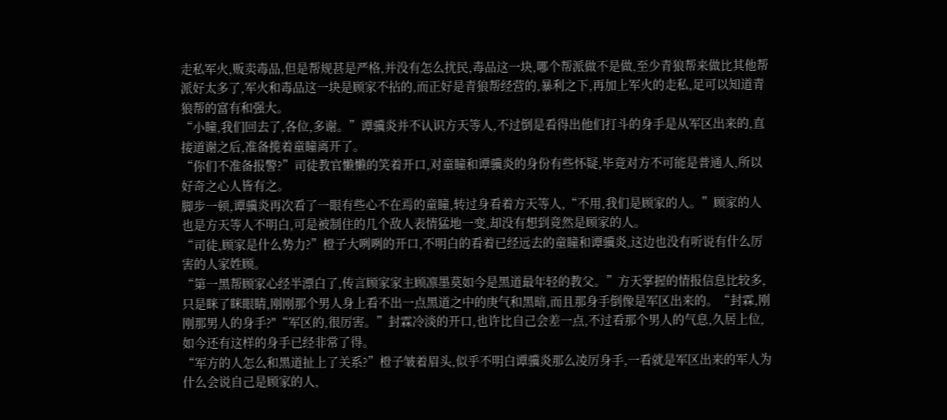走私军火,贩卖毒品,但是帮规甚是严格,并没有怎么扰民,毒品这一块,哪个帮派做不是做,至少青狼帮来做比其他帮派好太多了,军火和毒品这一块是顾家不拈的,而正好是青狼帮经营的,暴利之下,再加上军火的走私,足可以知道青狼帮的富有和强大。
“小瞳,我们回去了,各位,多谢。”谭骥炎并不认识方天等人,不过倒是看得出他们打斗的身手是从军区出来的,直接道谢之后,准备揽着童瞳离开了。
“你们不准备报警?”司徒教官懒懒的笑着开口,对童瞳和谭骥炎的身份有些怀疑,毕竟对方不可能是普通人,所以好奇之心人皆有之。
脚步一顿,谭骥炎再次看了一眼有些心不在焉的童瞳,转过身看着方天等人,“不用,我们是顾家的人。”顾家的人也是方天等人不明白,可是被制住的几个敌人表情猛地一变,却没有想到竟然是顾家的人。
“司徒,顾家是什么势力?”橙子大咧咧的开口,不明白的看着已经远去的童瞳和谭骥炎,这边也没有听说有什么厉害的人家姓顾。
“第一黑帮顾家心经半漂白了,传言顾家家主顾凛墨莫如今是黑道最年轻的教父。”方天掌握的情报信息比较多,只是眯了眯眼睛,刚刚那个男人身上看不出一点黑道之中的庚气和黑暗,而且那身手倒像是军区出来的。“封霖,刚刚那男人的身手?"“军区的,很厉害。”封霖冷淡的开口,也许比自己会差一点,不过看那个男人的气息,久居上位,如今还有这样的身手已经非常了得。
“军方的人怎么和黑道扯上了关系?”橙子皱着眉头,似乎不明白谭骥炎那么凌厉身手,一看就是军区出来的军人为什么会说自己是顾家的人,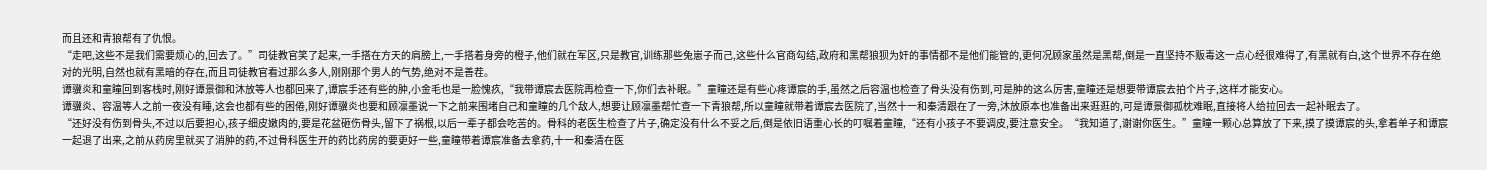而且还和青狼帮有了仇恨。
“走吧,这些不是我们需要烦心的,回去了。”司徒教官笑了起来,一手搭在方天的肩膀上,一手搭着身旁的橙子,他们就在军区,只是教官,训练那些兔崽子而己,这些什么官商勾结,政府和黑帮狼狈为奸的事情都不是他们能管的,更何况顾家虽然是黑帮,倒是一直坚持不贩毒这一点心经很难得了,有黑就有白,这个世界不存在绝对的光明,自然也就有黑暗的存在,而且司徒教官看过那么多人,刚刚那个男人的气势,绝对不是善茬。
谭骥炎和童瞳回到客栈时,刚好谭景御和沐放等人也都回来了,谭宸手还有些的肿,小金毛也是一脸愧疚,“我带谭宸去医院再检查一下,你们去补眠。”童瞳还是有些心疼谭宸的手,虽然之后容温也检查了骨头没有伤到,可是肿的这么厉害,童瞳还是想要带谭宸去拍个片子,这样才能安心。
谭骥炎、容温等人之前一夜没有睡,这会也都有些的困倦,刚好谭骥炎也要和顾凛墨说一下之前来围堵自己和童瞳的几个敌人,想要让顾凛墨帮忙查一下青狼帮,所以童瞳就带着谭宸去医院了,当然十一和秦清跟在了一旁,沐放原本也准备出来逛逛的,可是谭景御孤枕难眠,直接将人给拉回去一起补眠去了。
“还好没有伤到骨头,不过以后要担心,孩子细皮嫩肉的,要是花盆砸伤骨头,留下了祸根,以后一辈子都会吃苦的。骨科的老医生检查了片子,确定没有什么不妥之后,倒是依旧语重心长的叮嘱着童瞳,“还有小孩子不要调皮,要注意安全。“我知道了,谢谢你医生。”童瞳一颗心总算放了下来,摸了摸谭宸的头,拿着单子和谭宸一起退了出来,之前从药房里就买了消肿的药,不过骨科医生开的药比药房的要更好一些,童瞳带着谭宸准备去拿药,十一和秦清在医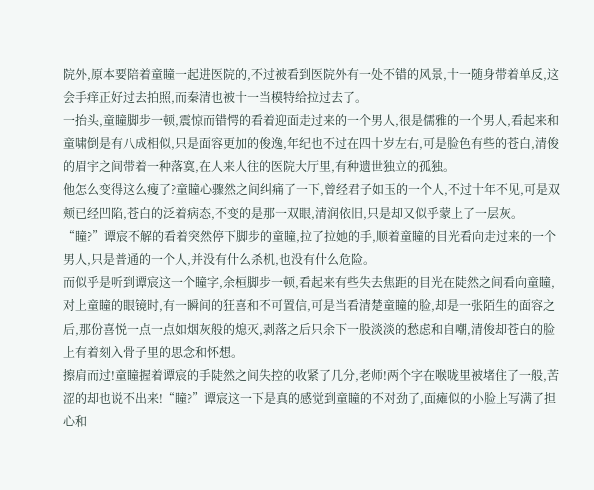院外,原本要陪着童瞳一起进医院的,不过被看到医院外有一处不错的风景,十一随身带着单反,这会手痒正好过去拍照,而秦清也被十一当模特给拉过去了。
一抬头,童瞳脚步一顿,震惊而错愕的看着迎面走过来的一个男人,很是儒雅的一个男人,看起来和童啸倒是有八成相似,只是面容更加的俊逸,年纪也不过在四十岁左右,可是脸色有些的苍白,清俊的眉宇之间带着一种落寞,在人来人往的医院大厅里,有种遗世独立的孤独。
他怎么变得这么瘦了?童瞳心骤然之间纠痛了一下,曾经君子如玉的一个人,不过十年不见,可是双颊已经凹陷,苍白的泛着病态,不变的是那一双眼,清润依旧,只是却又似乎蒙上了一层灰。
“瞳?”谭宸不解的看着突然停下脚步的童瞳,拉了拉她的手,顺着童瞳的目光看向走过来的一个男人,只是普通的一个人,并没有什么杀机,也没有什么危险。
而似乎是听到谭宸这一个瞳字,余桓脚步一顿,看起来有些失去焦距的目光在陡然之间看向童瞳,对上童瞳的眼镜时,有一瞬间的狂喜和不可置信,可是当看清楚童瞳的脸,却是一张陌生的面容之后,那份喜悦一点一点如烟灰般的熄灭,剥落之后只余下一股淡淡的愁虑和自嘲,清俊却苍白的脸上有着刻入骨子里的思念和怀想。
擦肩而过!童瞳握着谭宸的手陡然之间失控的收紧了几分,老师!两个字在喉咙里被堵住了一般,苦涩的却也说不出来!“瞳?”谭宸这一下是真的感觉到童瞳的不对劲了,面瘫似的小脸上写满了担心和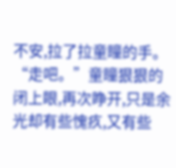不安,拉了拉童瞳的手。
“走吧。”童瞳狠狠的闭上眼,再次睁开,只是余光却有些愧疚,又有些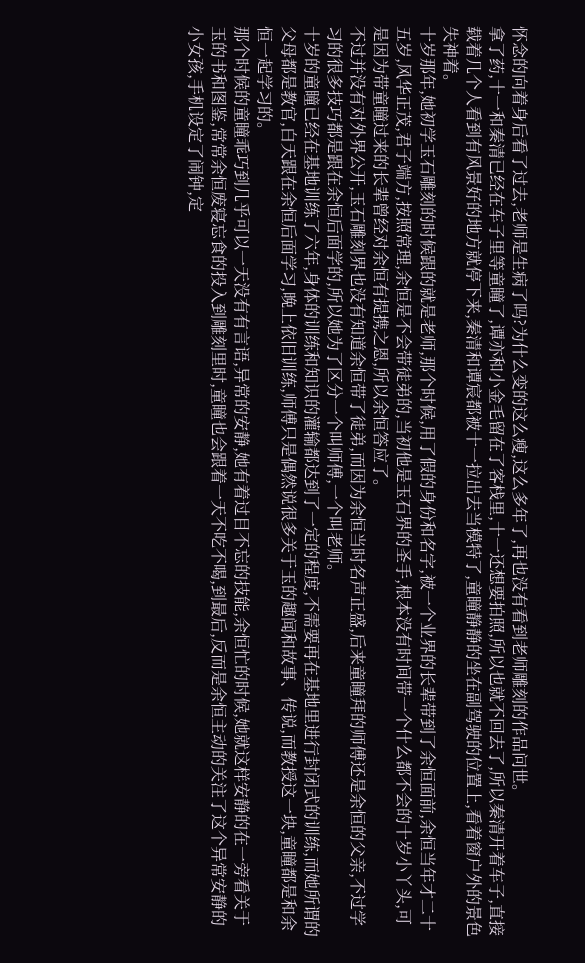怀念的向着身后看了过去,老师是生病了吗?为什么变的这么瘦,这么多年了,再也没有看到老师雕刻的作品问世。
拿了药,十一和秦清已经在车子里等童瞳了,谭亦和小金毛留在了客栈里,十一还想要拍照,所以也就不回去了,所以秦清开着车子,直接载着几个人看到有风景好的地方就停下来,秦清和谭宸都被十一拉出去当模特了,童瞳静静的坐在副驾驶的位置上,看着窗户外的景色失神着。
十岁那年,她初学玉石雕刻的时候跟的就是老师,那个时候,用了假的身份和名字,被一个业界的长辈带到了余恒面前,余恒当年才二十五岁,风华正茂,君子端方,按照常理,余恒是不会带徒弟的,当初他是玉石界的圣手,根本没有时间带一个什么都不会的十岁小丫头,可是因为带童瞳过来的长辈曾经对余恒有提携之恩,所以余恒答应了。
不过并没有对外界公开,玉石雕刻界也没有知道余恒带了徒弟,而因为余恒当时名声正盛,后来童瞳拜的师傅还是余恒的父亲,不过学习的很多技巧都是跟在余恒后面学的,所以她为了区分一个叫师傅,一个叫老师。
十岁的童瞳已经在基地训练了六年,身体的训练和知识的灌输都达到了一定的程度,不需要再在基地里进行封闭式的训练,而她所谓的父母都是教官,白天跟在余恒后面学习,晚上依旧训练,师傅只是偶然说很多关于玉的趣闻和故事、传说,而教授这一块,童瞳都是和余恒一起学习的。
那个时候的童瞳乖巧到几乎可以一天没有有言语,异常的安静,她有着过目不忘的技能,余恒忙的时候,她就这样安静的在一旁看关于玉的书和图鉴,常常余恒废寝忘食的投入到雕刻里时,童瞳也会跟着一天不吃不喝,到最后,反而是余恒主动的关注了这个异常安静的小女孩,手机设定了闹钟,定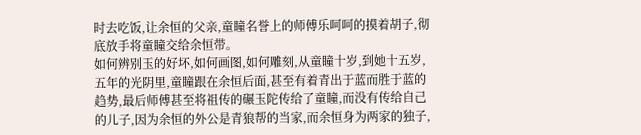时去吃饭,让余恒的父亲,童瞳名誉上的师傅乐呵呵的摸着胡子,彻底放手将童瞳交给余恒带。
如何辨别玉的好坏,如何画图,如何雕刻,从童瞳十岁,到她十五岁,五年的光阴里,童瞳跟在余恒后面,甚至有着青出于蓝而胜于蓝的趋势,最后师傅甚至将祖传的碾玉陀传给了童瞳,而没有传给自己的儿子,因为余恒的外公是青狼帮的当家,而余恒身为两家的独子,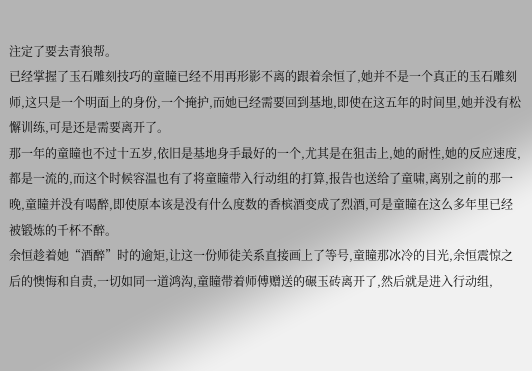注定了要去青狼帮。
已经掌握了玉石雕刻技巧的童瞳已经不用再形影不离的跟着余恒了,她并不是一个真正的玉石雕刻师,这只是一个明面上的身份,一个掩护,而她已经需要回到基地,即使在这五年的时间里,她并没有松懈训练,可是还是需要离开了。
那一年的童瞳也不过十五岁,依旧是基地身手最好的一个,尤其是在狙击上,她的耐性,她的反应速度,都是一流的,而这个时候容温也有了将童瞳带入行动组的打算,报告也送给了童啸,离别之前的那一晚,童瞳并没有喝醉,即使原本该是没有什么度数的香槟酒变成了烈酒,可是童瞳在这么多年里已经被锻炼的千杯不醉。
余恒趁着她“酒醉”时的逾矩,让这一份师徒关系直接画上了等号,童瞳那冰冷的目光,余恒震惊之后的懊悔和自责,一切如同一道鸿沟,童瞳带着师傅赠送的碾玉砖离开了,然后就是进入行动组,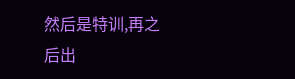然后是特训,再之后出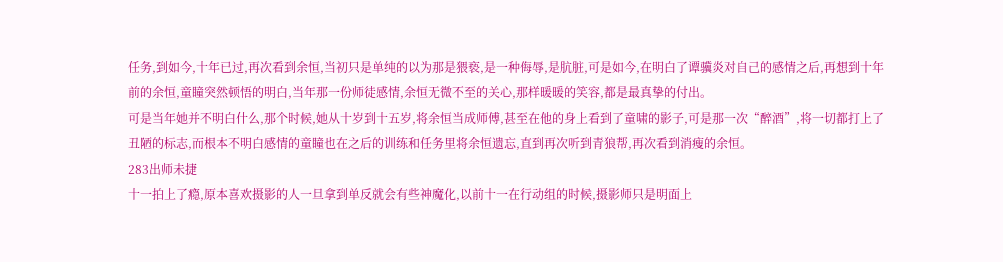任务,到如今,十年已过,再次看到余恒,当初只是单纯的以为那是猥亵,是一种侮辱,是肮脏,可是如今,在明白了谭骥炎对自己的感情之后,再想到十年前的余恒,童瞳突然顿悟的明白,当年那一份师徒感情,余恒无微不至的关心,那样暖暖的笑容,都是最真挚的付出。
可是当年她并不明白什么,那个时候,她从十岁到十五岁,将余恒当成师傅,甚至在他的身上看到了童啸的影子,可是那一次“醉酒”,将一切都打上了丑陋的标志,而根本不明白感情的童瞳也在之后的训练和任务里将余恒遗忘,直到再次听到青狼帮,再次看到消瘦的余恒。
283出师未捷
十一拍上了瘾,原本喜欢摄影的人一旦拿到单反就会有些神魔化,以前十一在行动组的时候,摄影师只是明面上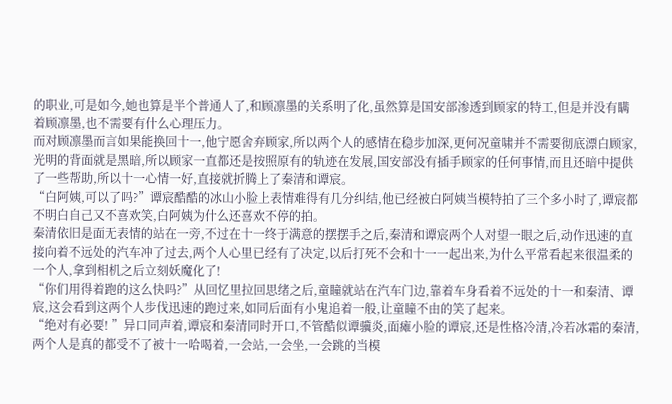的职业,可是如今,她也算是半个普通人了,和顾凛墨的关系明了化,虽然算是国安部渗透到顾家的特工,但是并没有瞒着顾凛墨,也不需要有什么心理压力。
而对顾凛墨而言如果能换回十一,他宁愿舍弃顾家,所以两个人的感情在稳步加深,更何况童啸并不需要彻底漂白顾家,光明的背面就是黑暗,所以顾家一直都还是按照原有的轨迹在发展,国安部没有插手顾家的任何事情,而且还暗中提供了一些帮助,所以十一心情一好,直接就折腾上了秦清和谭宸。
“白阿姨,可以了吗?”谭宸酷酷的冰山小脸上表情难得有几分纠结,他已经被白阿姨当模特拍了三个多小时了,谭宸都不明白自己又不喜欢笑,白阿姨为什么还喜欢不停的拍。
秦清依旧是面无表情的站在一旁,不过在十一终于满意的摆摆手之后,秦清和谭宸两个人对望一眼之后,动作迅速的直接向着不远处的汽车冲了过去,两个人心里已经有了决定,以后打死不会和十一一起出来,为什么平常看起来很温柔的一个人,拿到相机之后立刻妖魔化了!
“你们用得着跑的这么快吗?”从回忆里拉回思绪之后,童瞳就站在汽车门边,靠着车身看着不远处的十一和秦清、谭宸,这会看到这两个人步伐迅速的跑过来,如同后面有小鬼追着一般,让童瞳不由的笑了起来。
“绝对有必要! ”异口同声着,谭宸和秦清同时开口,不管酷似谭骥炎,面瘫小脸的谭宸,还是性格冷清,冷若冰霜的秦清,两个人是真的都受不了被十一哈喝着,一会站,一会坐,一会跳的当模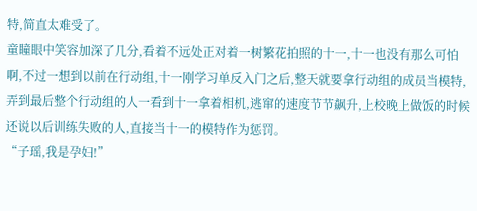特,简直太难受了。
童瞳眼中笑容加深了几分,看着不远处正对着一树繁花拍照的十一,十一也没有那么可怕啊,不过一想到以前在行动组,十一刚学习单反入门之后,整天就要拿行动组的成员当模特,弄到最后整个行动组的人一看到十一拿着相机,逃窜的速度节节飙升,上校晚上做饭的时候还说以后训练失败的人,直接当十一的模特作为惩罚。
“子瑶,我是孕妇!”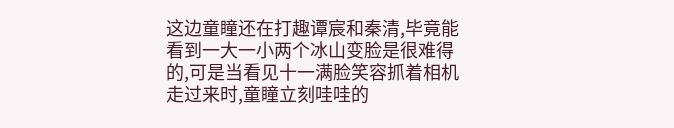这边童瞳还在打趣谭宸和秦清,毕竟能看到一大一小两个冰山变脸是很难得的,可是当看见十一满脸笑容抓着相机走过来时,童瞳立刻哇哇的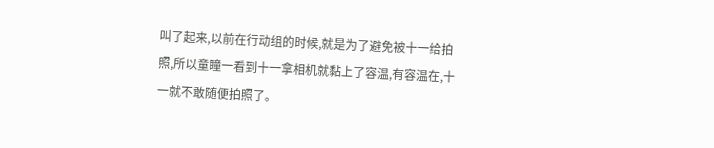叫了起来,以前在行动组的时候,就是为了避免被十一给拍照,所以童瞳一看到十一拿相机就黏上了容温,有容温在,十一就不敢随便拍照了。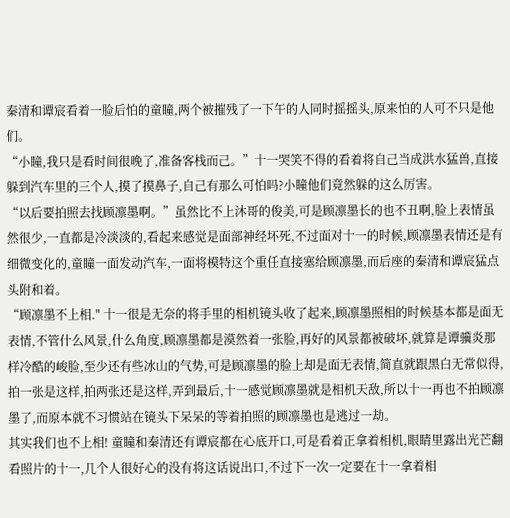秦清和谭宸看着一脸后怕的童瞳,两个被摧残了一下午的人同时摇摇头,原来怕的人可不只是他们。
“小瞳,我只是看时间很晚了,准备客栈而己。”十一哭笑不得的看着将自己当成洪水猛兽,直接躲到汽车里的三个人,摸了摸鼻子,自己有那么可怕吗?小瞳他们竟然躲的这么厉害。
“以后要拍照去找顾凛墨啊。”虽然比不上沐哥的俊美,可是顾凛墨长的也不丑啊,脸上表情虽然很少,一直都是冷淡淡的,看起来感觉是面部神经坏死,不过面对十一的时候,顾凛墨表情还是有细微变化的,童瞳一面发动汽车,一面将模特这个重任直接塞给顾凛墨,而后座的秦清和谭宸猛点头附和着。
“顾凛墨不上相." 十一很是无奈的将手里的相机镜头收了起来,顾凛墨照相的时候基本都是面无表情,不管什么风景,什么角度,顾凛墨都是漠然着一张脸,再好的风景都被破坏,就算是谭骥炎那样冷酷的峻脸,至少还有些冰山的气势,可是顾凛墨的脸上却是面无表情,简直就跟黑白无常似得,拍一张是这样,拍两张还是这样,弄到最后,十一感觉顾凛墨就是相机天敌,所以十一再也不拍顾凛墨了,而原本就不习惯站在镜头下呆呆的等着拍照的顾凛墨也是逃过一劫。
其实我们也不上相! 童瞳和秦清还有谭宸都在心底开口,可是看着正拿着相机,眼睛里露出光芒翻看照片的十一,几个人很好心的没有将这话说出口,不过下一次一定要在十一拿着相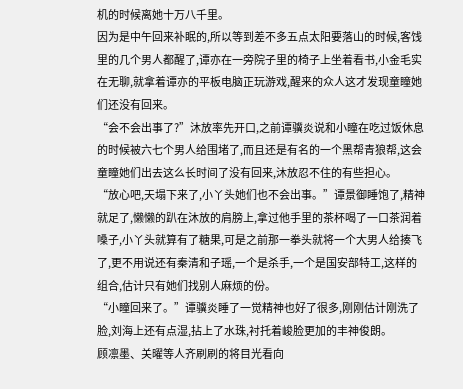机的时候离她十万八千里。
因为是中午回来补眠的,所以等到差不多五点太阳要落山的时候,客饯里的几个男人都醒了,谭亦在一旁院子里的椅子上坐着看书,小金毛实在无聊,就拿着谭亦的平板电脑正玩游戏,醒来的众人这才发现童瞳她们还没有回来。
“会不会出事了?”沐放率先开口,之前谭骥炎说和小瞳在吃过饭休息的时候被六七个男人给围堵了,而且还是有名的一个黑帮青狼帮,这会童瞳她们出去这么长时间了没有回来,沐放忍不住的有些担心。
“放心吧,天塌下来了,小丫头她们也不会出事。”谭景御睡饱了,精神就足了,懒懒的趴在沐放的肩膀上,拿过他手里的茶杯喝了一口茶润着嗓子,小丫头就算有了糖果,可是之前那一拳头就将一个大男人给揍飞了,更不用说还有秦清和子瑶,一个是杀手,一个是国安部特工,这样的组合,估计只有她们找别人麻烦的份。
“小瞳回来了。”谭骥炎睡了一觉精神也好了很多,刚刚估计刚洗了脸,刘海上还有点湿,拈上了水珠,衬托着峻脸更加的丰神俊朗。
顾凛墨、关曜等人齐刷刷的将目光看向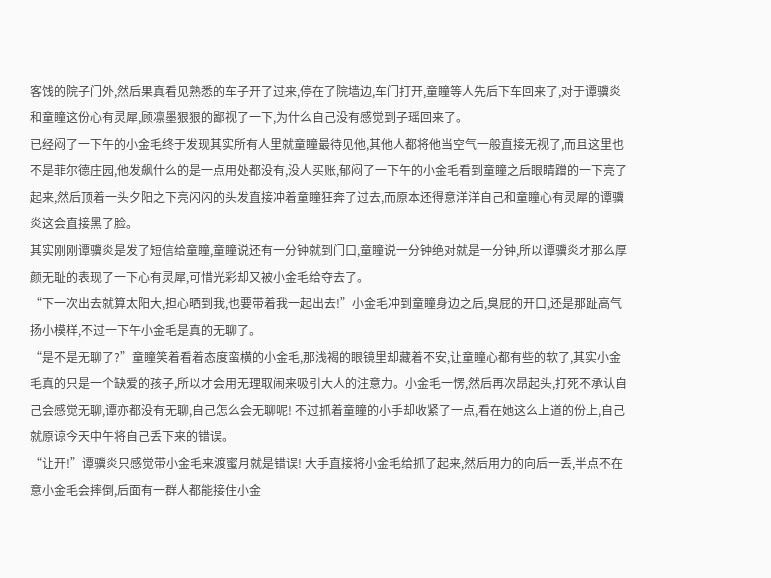客饯的院子门外,然后果真看见熟悉的车子开了过来,停在了院墙边,车门打开,童瞳等人先后下车回来了,对于谭骥炎和童瞳这份心有灵犀,顾凛墨狠狠的鄙视了一下,为什么自己没有感觉到子瑶回来了。
已经闷了一下午的小金毛终于发现其实所有人里就童瞳最待见他,其他人都将他当空气一般直接无视了,而且这里也不是菲尔德庄园,他发飙什么的是一点用处都没有,没人买账,郁闷了一下午的小金毛看到童瞳之后眼睛蹭的一下亮了起来,然后顶着一头夕阳之下亮闪闪的头发直接冲着童瞳狂奔了过去,而原本还得意洋洋自己和童瞳心有灵犀的谭骥炎这会直接黑了脸。
其实刚刚谭骥炎是发了短信给童瞳,童瞳说还有一分钟就到门口,童瞳说一分钟绝对就是一分钟,所以谭骥炎才那么厚颜无耻的表现了一下心有灵犀,可惜光彩却又被小金毛给夺去了。
“下一次出去就算太阳大,担心晒到我,也要带着我一起出去!”小金毛冲到童瞳身边之后,臭屁的开口,还是那趾高气扬小模样,不过一下午小金毛是真的无聊了。
“是不是无聊了?”童瞳笑着看着态度蛮横的小金毛,那浅褐的眼镜里却藏着不安,让童瞳心都有些的软了,其实小金毛真的只是一个缺爱的孩子,所以才会用无理取闹来吸引大人的注意力。小金毛一愣,然后再次昂起头,打死不承认自己会感觉无聊,谭亦都没有无聊,自己怎么会无聊呢! 不过抓着童瞳的小手却收紧了一点,看在她这么上道的份上,自己就原谅今天中午将自己丢下来的错误。
“让开!”谭骥炎只感觉带小金毛来渡蜜月就是错误! 大手直接将小金毛给抓了起来,然后用力的向后一丢,半点不在意小金毛会摔倒,后面有一群人都能接住小金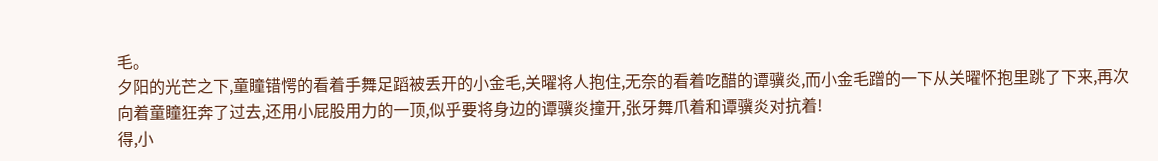毛。
夕阳的光芒之下,童瞳错愕的看着手舞足蹈被丢开的小金毛,关曜将人抱住,无奈的看着吃醋的谭骥炎,而小金毛蹭的一下从关曜怀抱里跳了下来,再次向着童瞳狂奔了过去,还用小屁股用力的一顶,似乎要将身边的谭骥炎撞开,张牙舞爪着和谭骥炎对抗着!
得,小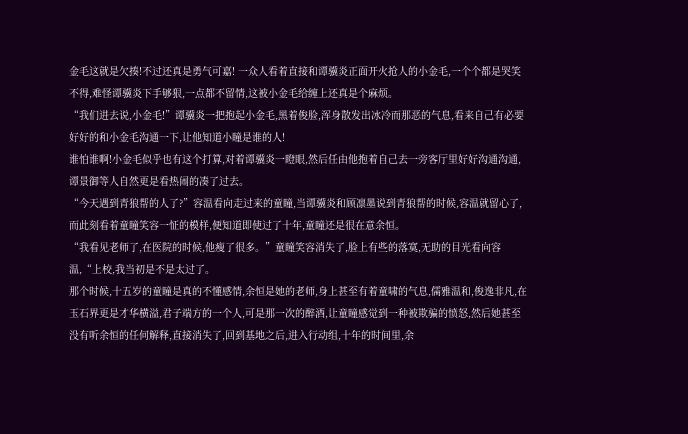金毛这就是欠揍!不过还真是勇气可嘉! 一众人看着直接和谭骥炎正面开火抢人的小金毛,一个个都是哭笑不得,难怪谭骥炎下手够狠,一点都不留情,这被小金毛给缠上还真是个麻烦。
“我们进去说,小金毛!”谭骥炎一把抱起小金毛,黑着俊脸,浑身散发出冰冷而那恶的气息,看来自己有必要好好的和小金毛沟通一下,让他知道小瞳是谁的人!
谁怕谁啊!小金毛似乎也有这个打算,对着谭骥炎一瞪眼,然后任由他抱着自己去一旁客厅里好好沟通沟通,谭景御等人自然更是看热闹的凑了过去。
“今天遇到青狼帮的人了?”容温看向走过来的童瞳,当谭骥炎和顾凛墨说到青狼帮的时候,容温就留心了,而此刻看着童瞳笑容一怔的模样,便知道即使过了十年,童瞳还是很在意余恒。
“我看见老师了,在医院的时候,他瘦了很多。”童瞳笑容消失了,脸上有些的落寞,无助的目光看向容温,“上校,我当初是不是太过了。
那个时候,十五岁的童瞳是真的不懂感情,余恒是她的老师,身上甚至有着童啸的气息,儒雅温和,俊逸非凡,在玉石界更是才华横溢,君子端方的一个人,可是那一次的醉酒,让童瞳感觉到一种被欺骗的愤怒,然后她甚至没有听余恒的任何解释,直接消失了,回到基地之后,进入行动组,十年的时间里,余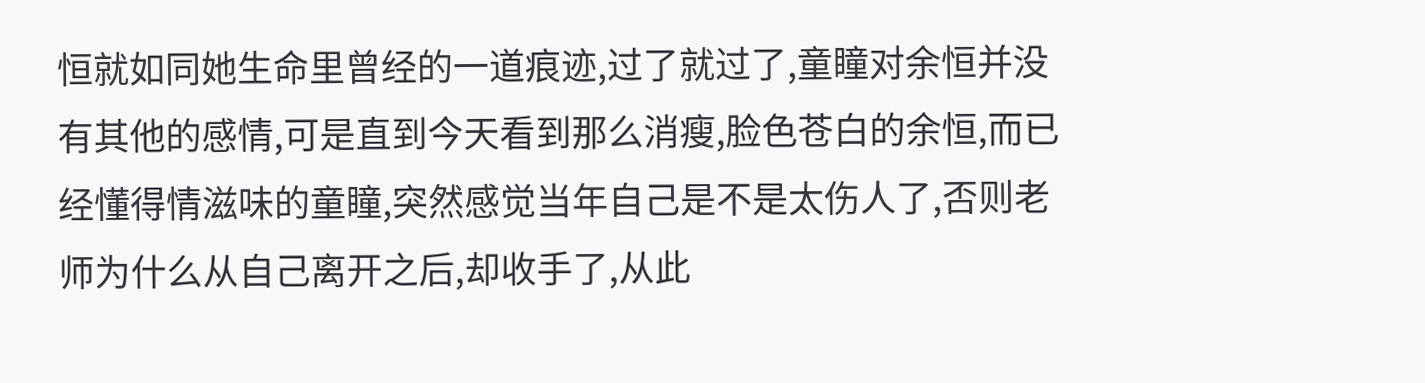恒就如同她生命里曾经的一道痕迹,过了就过了,童瞳对余恒并没有其他的感情,可是直到今天看到那么消瘦,脸色苍白的余恒,而已经懂得情滋味的童瞳,突然感觉当年自己是不是太伤人了,否则老师为什么从自己离开之后,却收手了,从此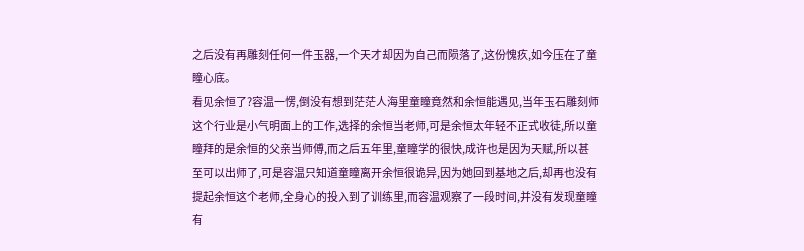之后没有再雕刻任何一件玉器,一个天才却因为自己而陨落了,这份愧疚,如今压在了童瞳心底。
看见余恒了?容温一愣,倒没有想到茫茫人海里童瞳竟然和余恒能遇见,当年玉石雕刻师这个行业是小气明面上的工作,选择的余恒当老师,可是余恒太年轻不正式收徒,所以童瞳拜的是余恒的父亲当师傅,而之后五年里,童瞳学的很快,成许也是因为天赋,所以甚至可以出师了,可是容温只知道童瞳离开余恒很诡异,因为她回到基地之后,却再也没有提起余恒这个老师,全身心的投入到了训练里,而容温观察了一段时间,并没有发现童瞳有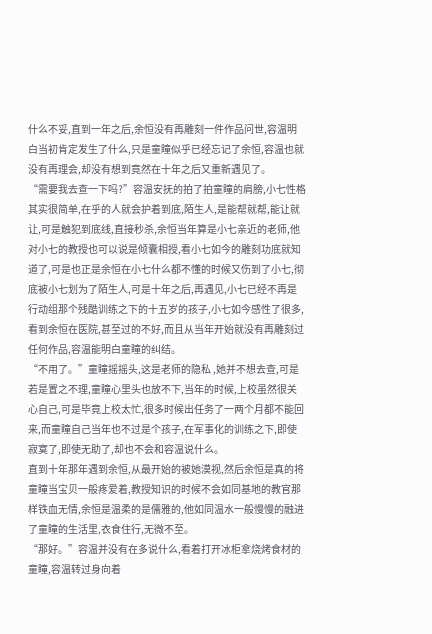什么不妥,直到一年之后,余恒没有再雕刻一件作品问世,容温明白当初肯定发生了什么,只是童瞳似乎已经忘记了余恒,容温也就没有再理会,却没有想到竟然在十年之后又重新遇见了。
“需要我去查一下吗?”容温安抚的拍了拍童瞳的肩膀,小七性格其实很简单,在乎的人就会护着到底,陌生人,是能帮就帮,能让就让,可是触犯到底线,直接秒杀,余恒当年算是小七亲近的老师,他对小七的教授也可以说是倾囊相授,看小七如今的雕刻功底就知道了,可是也正是余恒在小七什么都不懂的时候又伤到了小七,彻底被小七划为了陌生人,可是十年之后,再遇见,小七已经不再是行动组那个残酷训练之下的十五岁的孩子,小七如今感性了很多,看到余恒在医院,甚至过的不好,而且从当年开始就没有再雕刻过任何作品,容温能明白童瞳的纠结。
“不用了。”童瞳摇摇头,这是老师的隐私 ,她并不想去查,可是若是置之不理,童瞳心里头也放不下,当年的时候,上校虽然很关心自己,可是毕竟上校太忙,很多时候出任务了一两个月都不能回来,而童瞳自己当年也不过是个孩子,在军事化的训练之下,即使寂寞了,即使无助了,却也不会和容温说什么。
直到十年那年遇到余恒,从最开始的被她漠视,然后余恒是真的将童瞳当宝贝一般疼爱着,教授知识的时候不会如同基地的教官那样铁血无情,余恒是温柔的是儒雅的,他如同温水一般慢慢的融进了童瞳的生活里,衣食住行,无微不至。
“那好。”容温并没有在多说什么,看着打开冰柜拿烧烤食材的童瞳,容温转过身向着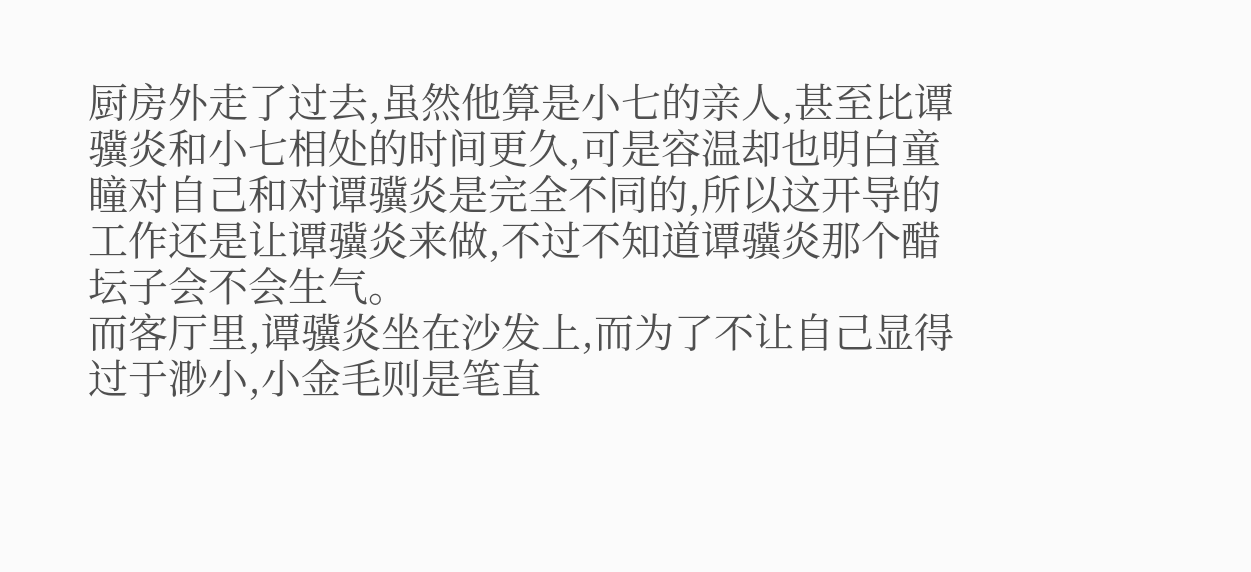厨房外走了过去,虽然他算是小七的亲人,甚至比谭骥炎和小七相处的时间更久,可是容温却也明白童瞳对自己和对谭骥炎是完全不同的,所以这开导的工作还是让谭骥炎来做,不过不知道谭骥炎那个醋坛子会不会生气。
而客厅里,谭骥炎坐在沙发上,而为了不让自己显得过于渺小,小金毛则是笔直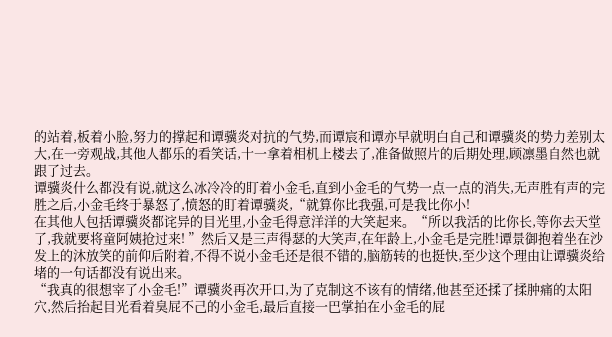的站着,板着小脸,努力的撑起和谭骥炎对抗的气势,而谭宸和谭亦早就明白自己和谭骥炎的势力差别太大,在一旁观战,其他人都乐的看笑话,十一拿着相机上楼去了,准备做照片的后期处理,顾凛墨自然也就跟了过去。
谭骥炎什么都没有说,就这么冰冷冷的盯着小金毛,直到小金毛的气势一点一点的消失,无声胜有声的完胜之后,小金毛终于暴怒了,愤怒的盯着谭骥炎,“就算你比我强,可是我比你小!
在其他人包括谭骥炎都诧异的目光里,小金毛得意洋洋的大笑起来。“所以我活的比你长,等你去天堂了,我就要将童阿姨抢过来! ”然后又是三声得瑟的大笑声,在年龄上,小金毛是完胜!谭景御抱着坐在沙发上的沐放笑的前仰后附着,不得不说小金毛还是很不错的,脑筋转的也挺快,至少这个理由让谭骥炎给堵的一句话都没有说出来。
“我真的很想宰了小金毛!”谭骥炎再次开口,为了克制这不该有的情绪,他甚至还揉了揉肿痛的太阳穴,然后抬起目光看着臭屁不己的小金毛,最后直接一巴掌拍在小金毛的屁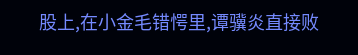股上,在小金毛错愕里,谭骥炎直接败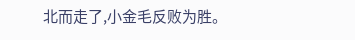北而走了,小金毛反败为胜。